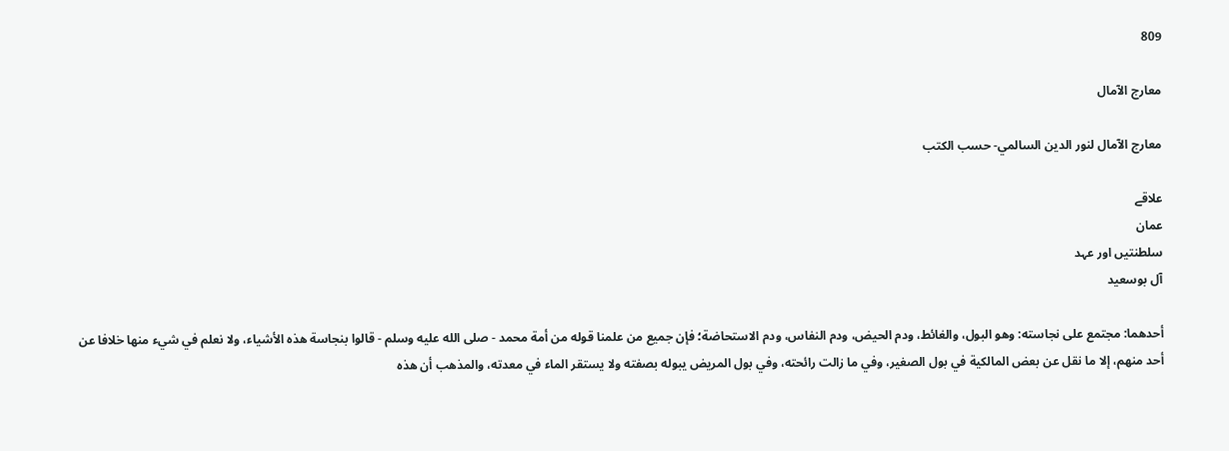809

معارج الآمال

معارج الآمال لنور الدين السالمي- حسب الكتب

علاقے
عمان
سلطنتیں اور عہد
آل بوسعید

أحدهما: مجتمع على نجاسته: وهو البول، والغائط، ودم الحيض، ودم النفاس، ودم الاستحاضة؛ فإن جميع من علمنا قوله من أمة محمد - صلى الله عليه وسلم - قالوا بنجاسة هذه الأشياء، ولا نعلم في شيء منها خلافا عن أحد منهم، إلا ما نقل عن بعض المالكية في بول الصغير، وفي ما زالت رائحته، وفي بول المريض يبوله بصفته ولا يستقر الماء في معدته، والمذهب أن هذه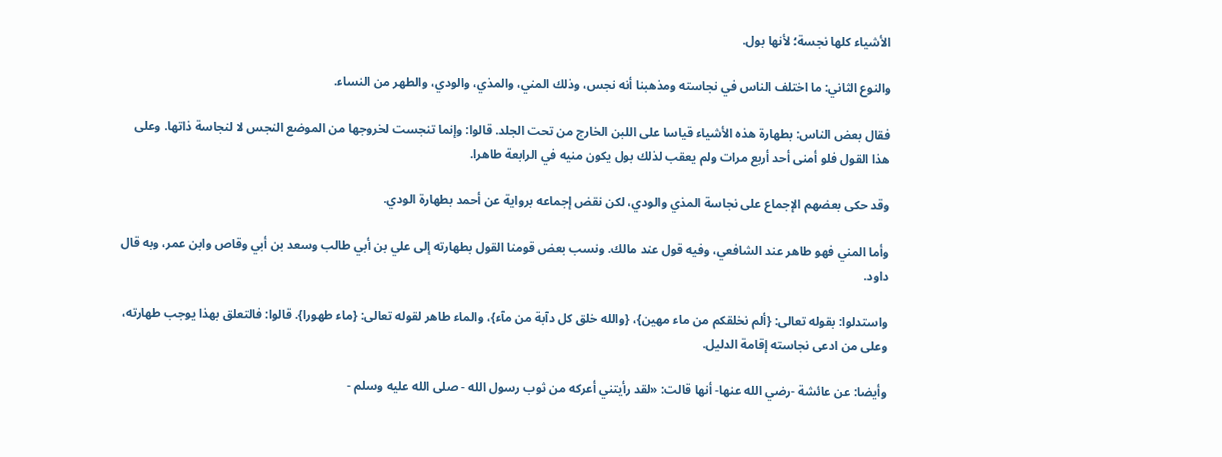الأشياء كلها نجسة؛ لأنها بول.

والنوع الثاني: ما اختلف الناس في نجاسته ومذهبنا أنه نجس، وذلك المني، والمذي، والودي، والطهر من النساء.

فقال بعض الناس: بطهارة هذه الأشياء قياسا على اللبن الخارج من تحت الجلد. قالوا: وإنما تنجست لخروجها من الموضع النجس لا لنجاسة ذاتها. وعلى هذا القول فلو أمنى أحد أربع مرات ولم يعقب لذلك بول يكون منيه في الرابعة طاهرا.

وقد حكى بعضهم الإجماع على نجاسة المذي والودي، لكن نقض إجماعه برواية عن أحمد بطهارة الودي.

وأما المني فهو طاهر عند الشافعي، وفيه قول عند مالك. ونسب بعض قومنا القول بطهارته إلى علي بن أبي طالب وسعد بن أبي وقاص وابن عمر، وبه قال داود.

واستدلوا: بقوله تعالى: {ألم نخلقكم من ماء مهين}، {والله خلق كل دآبة من مآء}، والماء طاهر لقوله تعالى: {ماء طهورا}. قالوا: فالتعلق بهذا يوجب طهارته، وعلى من ادعى نجاسته إقامة الدليل.

وأيضا: عن عائشة -رضي الله عنها- أنها قالت: «لقد رأيتني أعركه من ثوب رسول الله - صلى الله عليه وسلم -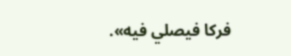فركا فيصلي فيه».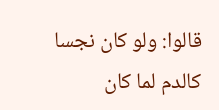قالوا: ولو كان نجسا كالدم لما كان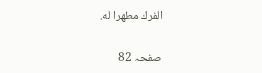الفرك مطهرا له.

صفحہ 82